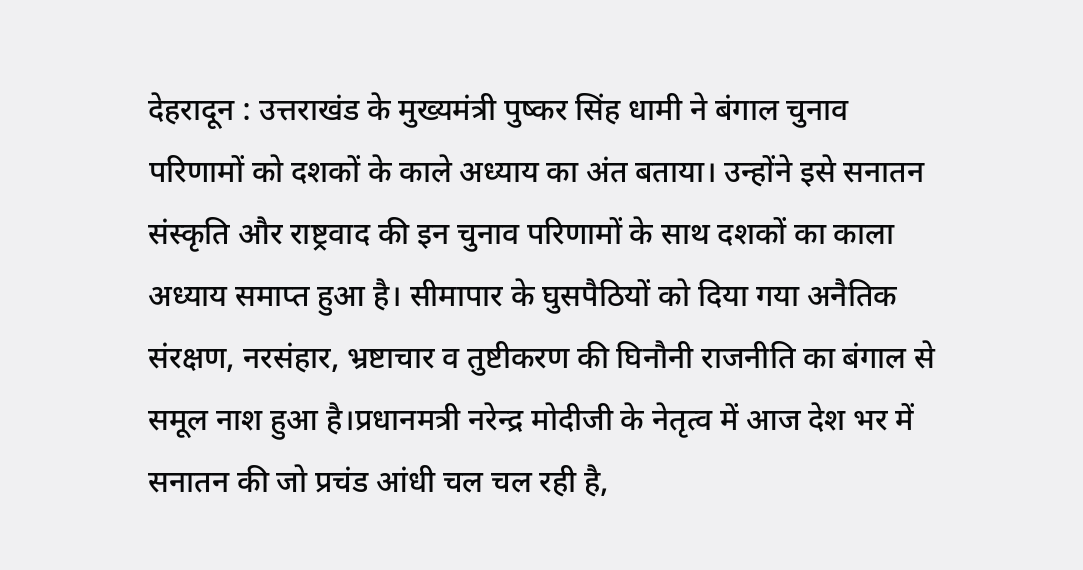देहरादून : उत्तराखंड के मुख्यमंत्री पुष्कर सिंह धामी ने बंगाल चुनाव परिणामों को दशकों के काले अध्याय का अंत बताया। उन्होंने इसे सनातन संस्कृति और राष्ट्रवाद की इन चुनाव परिणामों के साथ दशकों का काला अध्याय समाप्त हुआ है। सीमापार के घुसपैठियों को दिया गया अनैतिक संरक्षण, नरसंहार, भ्रष्टाचार व तुष्टीकरण की घिनौनी राजनीति का बंगाल से समूल नाश हुआ है।प्रधानमत्री नरेन्द्र मोदीजी के नेतृत्व में आज देश भर में सनातन की जो प्रचंड आंधी चल चल रही है,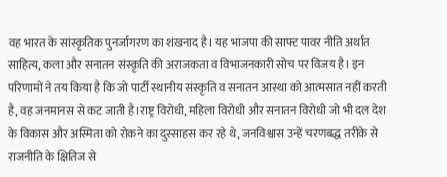वह भारत के सांस्कृतिक पुनर्जागरण का शंखनाद है। यह भाजपा की साफ्ट पावर नीति अर्थात साहित्य, कला और सनातन संस्कृति की अराजकता व विभाजनकारी सोच पर विजय है। इन परिणामों ने तय किया है कि जो पार्टी स्थानीय संस्कृति व सनातन आस्था को आत्मसात नहीं करती है, वह जनमानस से कट जाती है।राष्ट्र विरोधी, महिला विरोधी और सनातन विरोधी जो भी दल देश के विकास और अस्मिता को रोकने का दुस्साहस कर रहे थे, जनविश्वास उन्हें चरणबद्ध तरीके से राजनीति के क्षितिज से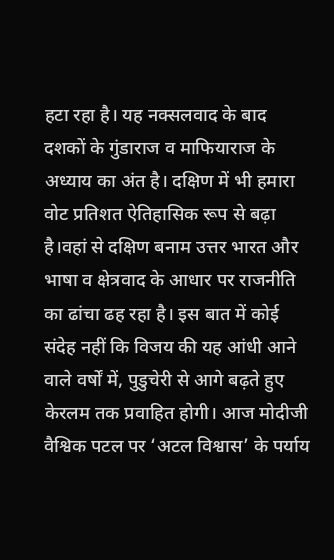हटा रहा है। यह नक्सलवाद के बाद दशकों के गुंडाराज व माफियाराज के अध्याय का अंत है। दक्षिण में भी हमारा वोट प्रतिशत ऐतिहासिक रूप से बढ़ा है।वहां से दक्षिण बनाम उत्तर भारत और भाषा व क्षेत्रवाद के आधार पर राजनीति का ढांचा ढह रहा है। इस बात में कोई संदेह नहीं कि विजय की यह आंधी आने वाले वर्षों में, पुडुचेरी से आगे बढ़ते हुए केरलम तक प्रवाहित होगी। आज मोदीजी वैश्विक पटल पर ‘अटल विश्वास’ के पर्याय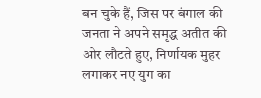बन चुके हैं, जिस पर बंगाल की जनता ने अपने समृद्ध अतीत की ओर लौटते हुए, निर्णायक मुहर लगाकर नए युग का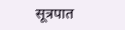सूत्रपात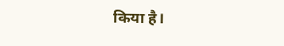किया है।